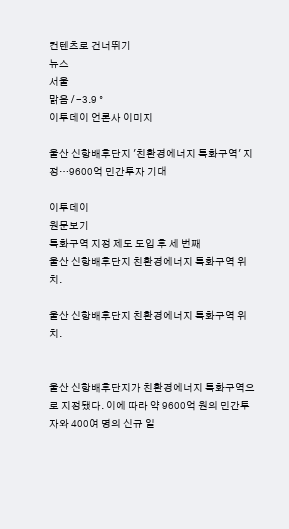컨텐츠로 건너뛰기
뉴스
서울
맑음 / -3.9 °
이투데이 언론사 이미지

울산 신항배후단지 '친환경에너지 특화구역' 지정…9600억 민간투자 기대

이투데이
원문보기
특화구역 지정 제도 도입 후 세 번째
울산 신항배후단지 친환경에너지 특화구역 위치.

울산 신항배후단지 친환경에너지 특화구역 위치.


울산 신항배후단지가 친환경에너지 특화구역으로 지정됐다. 이에 따라 약 9600억 원의 민간투자와 400여 명의 신규 일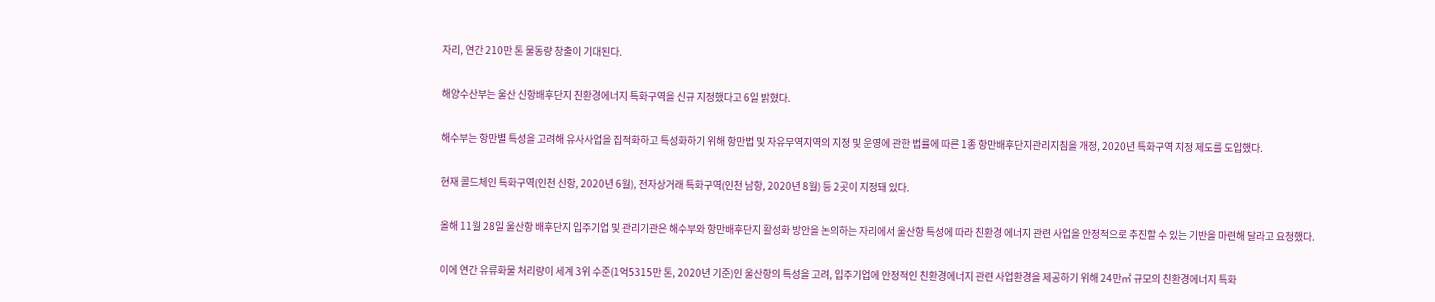자리, 연간 210만 톤 물동량 창출이 기대된다.

해양수산부는 울산 신항배후단지 친환경에너지 특화구역을 신규 지정했다고 6일 밝혔다.

해수부는 항만별 특성을 고려해 유사사업을 집적화하고 특성화하기 위해 항만법 및 자유무역지역의 지정 및 운영에 관한 법률에 따른 1종 항만배후단지관리지침을 개정, 2020년 특화구역 지정 제도를 도입했다.

현재 콜드체인 특화구역(인천 신항, 2020년 6월), 전자상거래 특화구역(인천 남항, 2020년 8월) 등 2곳이 지정돼 있다.

올해 11월 28일 울산항 배후단지 입주기업 및 관리기관은 해수부와 항만배후단지 활성화 방안을 논의하는 자리에서 울산항 특성에 따라 친환경 에너지 관련 사업을 안정적으로 추진할 수 있는 기반을 마련해 달라고 요청했다.

이에 연간 유류화물 처리량이 세계 3위 수준(1억5315만 톤, 2020년 기준)인 울산항의 특성을 고려, 입주기업에 안정적인 친환경에너지 관련 사업환경을 제공하기 위해 24만㎡ 규모의 친환경에너지 특화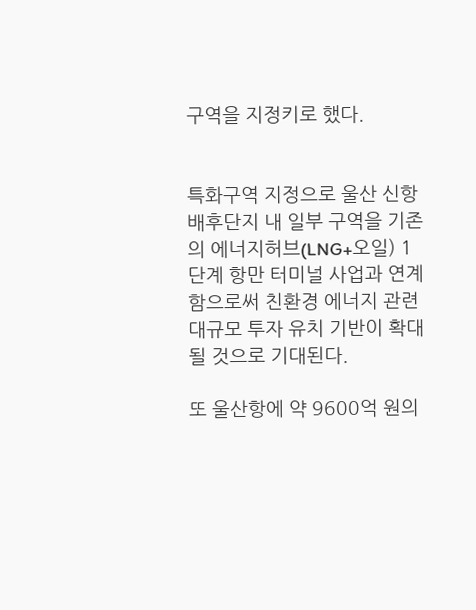구역을 지정키로 했다.


특화구역 지정으로 울산 신항 배후단지 내 일부 구역을 기존의 에너지허브(LNG+오일) 1단계 항만 터미널 사업과 연계함으로써 친환경 에너지 관련 대규모 투자 유치 기반이 확대될 것으로 기대된다.

또 울산항에 약 9600억 원의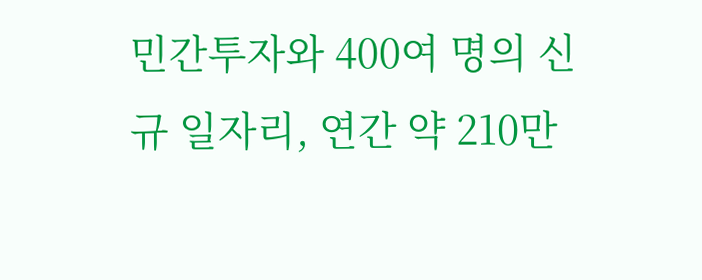민간투자와 400여 명의 신규 일자리, 연간 약 210만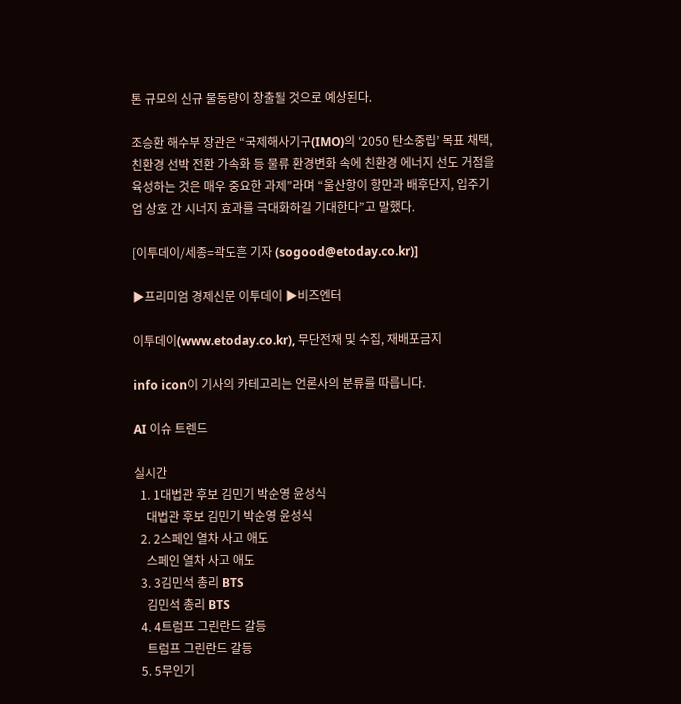톤 규모의 신규 물동량이 창출될 것으로 예상된다.

조승환 해수부 장관은 “국제해사기구(IMO)의 ‘2050 탄소중립’ 목표 채택, 친환경 선박 전환 가속화 등 물류 환경변화 속에 친환경 에너지 선도 거점을 육성하는 것은 매우 중요한 과제”라며 “울산항이 항만과 배후단지, 입주기업 상호 간 시너지 효과를 극대화하길 기대한다”고 말했다.

[이투데이/세종=곽도흔 기자 (sogood@etoday.co.kr)]

▶프리미엄 경제신문 이투데이 ▶비즈엔터

이투데이(www.etoday.co.kr), 무단전재 및 수집, 재배포금지

info icon이 기사의 카테고리는 언론사의 분류를 따릅니다.

AI 이슈 트렌드

실시간
  1. 1대법관 후보 김민기 박순영 윤성식
    대법관 후보 김민기 박순영 윤성식
  2. 2스페인 열차 사고 애도
    스페인 열차 사고 애도
  3. 3김민석 총리 BTS
    김민석 총리 BTS
  4. 4트럼프 그린란드 갈등
    트럼프 그린란드 갈등
  5. 5무인기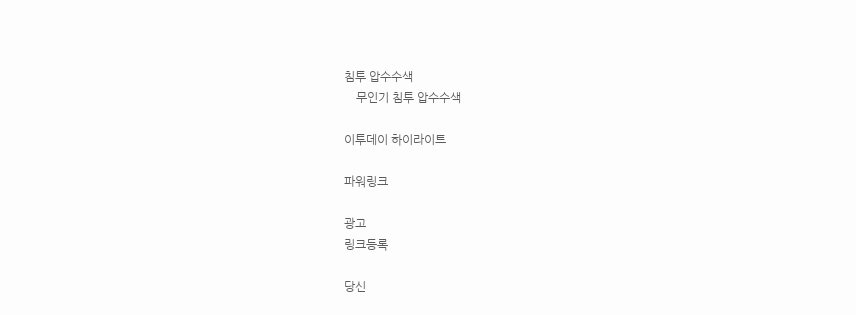침투 압수수색
    무인기 침투 압수수색

이투데이 하이라이트

파워링크

광고
링크등록

당신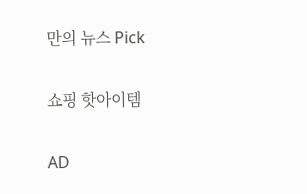만의 뉴스 Pick

쇼핑 핫아이템

AD